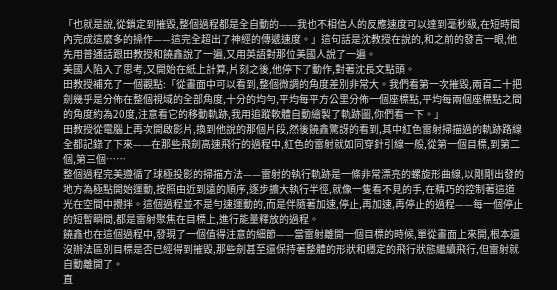「也就是說,從鎖定到摧毀,整個過程都是全自動的——我也不相信人的反應速度可以達到毫秒級,在短時間內完成這麼多的操作——這完全超出了神經的傳遞速度。」這句話是沈教授在說的,和之前的發言一眼,他先用普通話跟田教授和饒鑫說了一遍,又用英語對那位美國人說了一遍。
美國人陷入了思考,又開始在紙上計算,片刻之後,他停下了動作,對著沈長文點頭。
田教授補充了一個觀點:「從畫面中可以看到,整個微調的角度差別非常大。我們看第一次摧毀,兩百二十把劍幾乎是分佈在整個視域的全部角度,十分的均勻,平均每平方公里分佈一個座標點,平均每兩個座標點之間的角度約為20度,注意看它的移動軌跡,我用追蹤軟體自動繪製了軌跡圖,你們看一下。」
田教授從電腦上再次開啟影片,換到他說的那個片段,然後饒鑫驚訝的看到,其中紅色雷射掃描過的軌跡路線全都記錄了下來——在那些飛劍高速飛行的過程中,紅色的雷射就如同穿針引線一般,從第一個目標,到第二個,第三個……
整個過程完美遵循了球極投影的掃描方法——雷射的執行軌跡是一條非常漂亮的螺旋形曲線,以剛剛出發的地方為極點開始運動,按照由近到遠的順序,逐步擴大執行半徑,就像一隻看不見的手,在精巧的控制著這道光在空間中攪拌。這個過程並不是勻速運動的,而是伴隨著加速,停止,再加速,再停止的過程——每一個停止的短暫瞬間,都是雷射聚焦在目標上,進行能量釋放的過程。
饒鑫也在這個過程中,發現了一個值得注意的細節——當雷射離開一個目標的時候,單從畫面上來開,根本還沒辦法區別目標是否已經得到摧毀,那些劍甚至還保持著整體的形狀和穩定的飛行狀態繼續飛行,但雷射就自動離開了。
直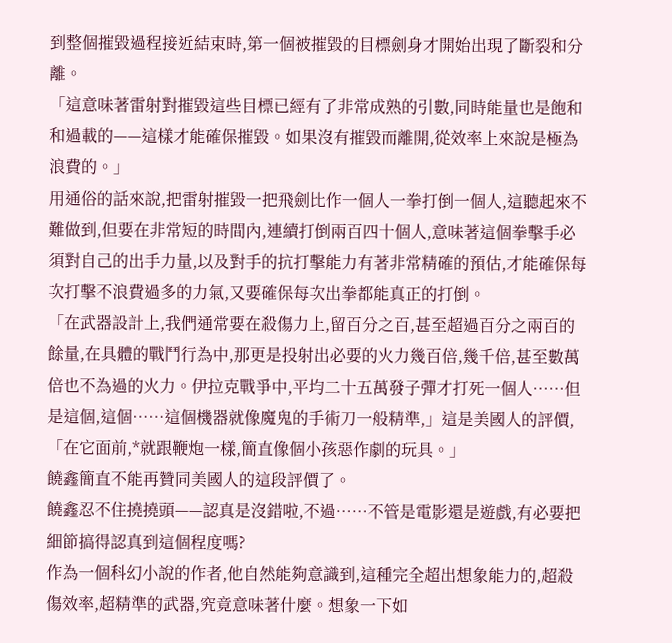到整個摧毀過程接近結束時,第一個被摧毀的目標劍身才開始出現了斷裂和分離。
「這意味著雷射對摧毀這些目標已經有了非常成熟的引數,同時能量也是飽和和過載的——這樣才能確保摧毀。如果沒有摧毀而離開,從效率上來說是極為浪費的。」
用通俗的話來說,把雷射摧毀一把飛劍比作一個人一拳打倒一個人,這聽起來不難做到,但要在非常短的時間內,連續打倒兩百四十個人,意味著這個拳擊手必須對自己的出手力量,以及對手的抗打擊能力有著非常精確的預估,才能確保每次打擊不浪費過多的力氣,又要確保每次出拳都能真正的打倒。
「在武器設計上,我們通常要在殺傷力上,留百分之百,甚至超過百分之兩百的餘量,在具體的戰鬥行為中,那更是投射出必要的火力幾百倍,幾千倍,甚至數萬倍也不為過的火力。伊拉克戰爭中,平均二十五萬發子彈才打死一個人……但是這個,這個……這個機器就像魔鬼的手術刀一般精準,」這是美國人的評價,「在它面前,*就跟鞭炮一樣,簡直像個小孩惡作劇的玩具。」
饒鑫簡直不能再贊同美國人的這段評價了。
饒鑫忍不住撓撓頭——認真是沒錯啦,不過……不管是電影還是遊戲,有必要把細節搞得認真到這個程度嗎?
作為一個科幻小說的作者,他自然能夠意識到,這種完全超出想象能力的,超殺傷效率,超精準的武器,究竟意味著什麼。想象一下如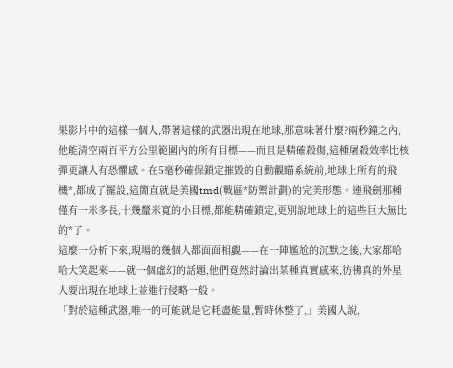果影片中的這樣一個人,帶著這樣的武器出現在地球,那意味著什麼?兩秒鐘之內,他能清空兩百平方公里範圍內的所有目標——而且是精確殺傷,這種屠殺效率比核彈更讓人有恐懼感。在5毫秒確保鎖定摧毀的自動觀瞄系統前,地球上所有的飛機*,都成了擺設,這簡直就是美國tmd(戰區*防禦計劃)的完美形態。連飛劍那種僅有一米多長,十幾釐米寬的小目標,都能精確鎖定,更別說地球上的這些巨大無比的*了。
這麼一分析下來,現場的幾個人都面面相覷——在一陣尷尬的沉默之後,大家都哈哈大笑起來——就一個虛幻的話題,他們竟然討論出某種真實感來,彷彿真的外星人要出現在地球上並進行侵略一般。
「對於這種武器,唯一的可能就是它耗盡能量,暫時休整了,」美國人說,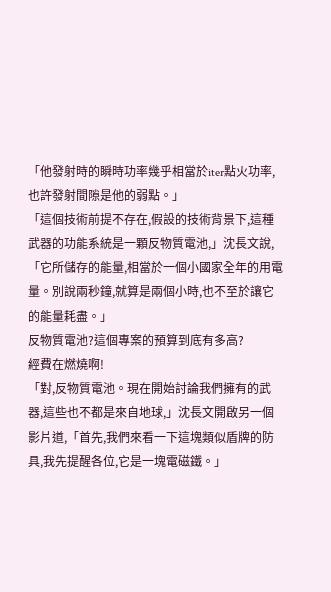「他發射時的瞬時功率幾乎相當於iter點火功率,也許發射間隙是他的弱點。」
「這個技術前提不存在,假設的技術背景下,這種武器的功能系統是一顆反物質電池,」沈長文說,「它所儲存的能量,相當於一個小國家全年的用電量。別說兩秒鐘,就算是兩個小時,也不至於讓它的能量耗盡。」
反物質電池?這個專案的預算到底有多高?
經費在燃燒啊!
「對,反物質電池。現在開始討論我們擁有的武器,這些也不都是來自地球,」沈長文開啟另一個影片道,「首先,我們來看一下這塊類似盾牌的防具,我先提醒各位,它是一塊電磁鐵。」